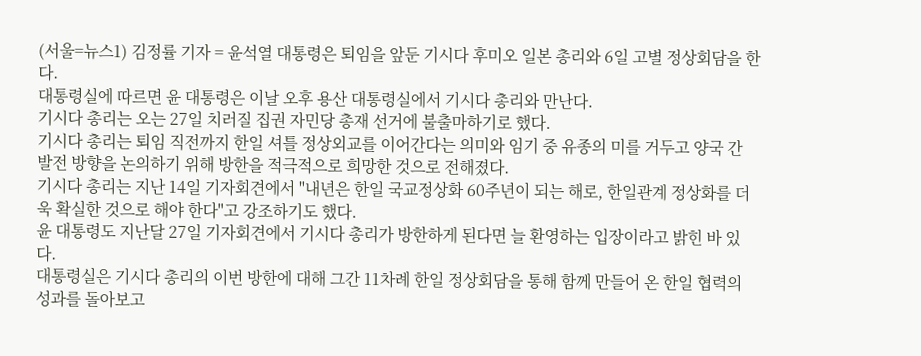(서울=뉴스1) 김정률 기자 = 윤석열 대통령은 퇴임을 앞둔 기시다 후미오 일본 총리와 6일 고별 정상회담을 한다.
대통령실에 따르면 윤 대통령은 이날 오후 용산 대통령실에서 기시다 총리와 만난다.
기시다 총리는 오는 27일 치러질 집권 자민당 총재 선거에 불출마하기로 했다.
기시다 총리는 퇴임 직전까지 한일 셔틀 정상외교를 이어간다는 의미와 임기 중 유종의 미를 거두고 양국 간 발전 방향을 논의하기 위해 방한을 적극적으로 희망한 것으로 전해졌다.
기시다 총리는 지난 14일 기자회견에서 "내년은 한일 국교정상화 60주년이 되는 해로, 한일관계 정상화를 더욱 확실한 것으로 해야 한다"고 강조하기도 했다.
윤 대통령도 지난달 27일 기자회견에서 기시다 총리가 방한하게 된다면 늘 환영하는 입장이라고 밝힌 바 있다.
대통령실은 기시다 총리의 이번 방한에 대해 그간 11차례 한일 정상회담을 통해 함께 만들어 온 한일 협력의 성과를 돌아보고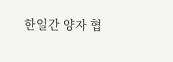한일간 양자 협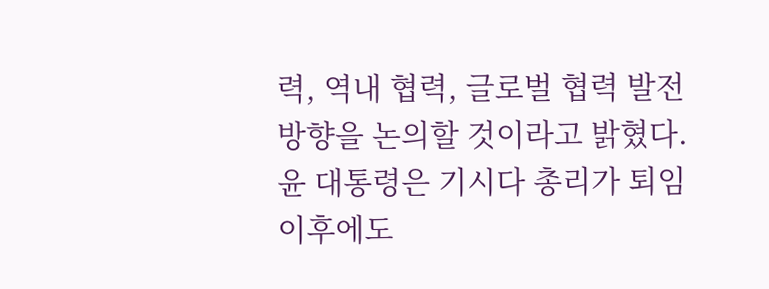력, 역내 협력, 글로벌 협력 발전 방향을 논의할 것이라고 밝혔다.
윤 대통령은 기시다 총리가 퇴임 이후에도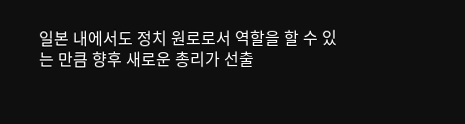일본 내에서도 정치 원로로서 역할을 할 수 있는 만큼 향후 새로운 총리가 선출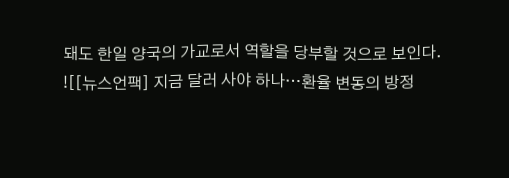돼도 한일 양국의 가교로서 역할을 당부할 것으로 보인다.
![[뉴스언팩] 지금 달러 사야 하나…환율 변동의 방정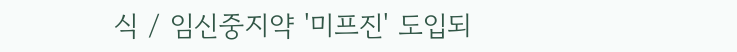식 / 임신중지약 '미프진' 도입되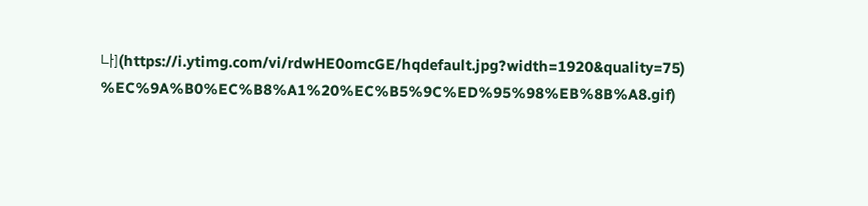나](https://i.ytimg.com/vi/rdwHE0omcGE/hqdefault.jpg?width=1920&quality=75)
%EC%9A%B0%EC%B8%A1%20%EC%B5%9C%ED%95%98%EB%8B%A8.gif)